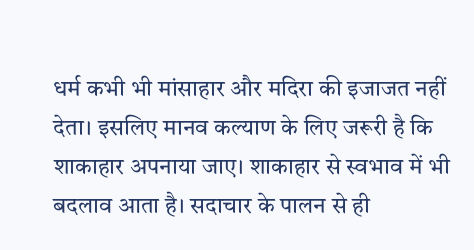धर्म कभी भी मांसाहार और मदिरा की इजाजत नहीं देता। इसलिए मानव कल्याण के लिए जरूरी है कि शाकाहार अपनाया जाए। शाकाहार से स्वभाव में भी बदलाव आता है। सदाचार के पालन से ही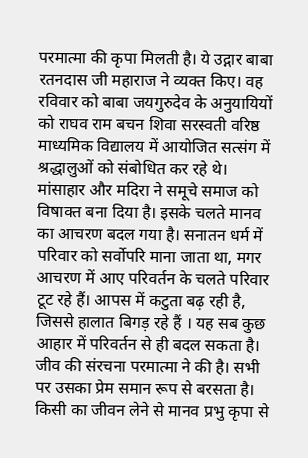परमात्मा की कृपा मिलती है। ये उद्गार बाबा रतनदास जी महाराज ने व्यक्त किए। वह रविवार को बाबा जयगुरुदेव के अनुयायियों को राघव राम बचन शिवा सरस्वती वरिष्ठ माध्यमिक विद्यालय में आयोजित सत्संग में श्रद्धालुओं को संबोधित कर रहे थे।
मांसाहार और मदिरा ने समूचे समाज को विषाक्त बना दिया है। इसके चलते मानव का आचरण बदल गया है। सनातन धर्म में परिवार को सर्वोपरि माना जाता था, मगर आचरण में आए परिवर्तन के चलते परिवार टूट रहे हैं। आपस में कटुता बढ़ रही है, जिससे हालात बिगड़ रहे हैं । यह सब कुछ आहार में परिवर्तन से ही बदल सकता है। जीव की संरचना परमात्मा ने की है। सभी पर उसका प्रेम समान रूप से बरसता है। किसी का जीवन लेने से मानव प्रभु कृपा से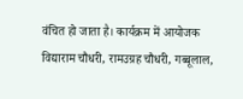वंचित हो जाता है। कार्यक्रम में आयोजक विद्याराम चौधरी, रामउग्रह चौधरी, गब्बूलाल,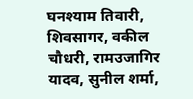घनश्याम तिवारी, शिवसागर, वकील चौधरी, रामउजागिर यादव, सुनील शर्मा,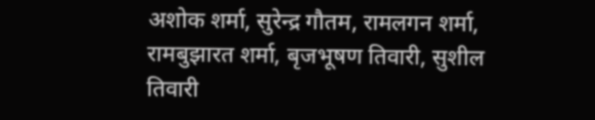अशोक शर्मा, सुरेन्द्र गौतम, रामलगन शर्मा, रामबुझारत शर्मा, बृजभूषण तिवारी, सुशील तिवारी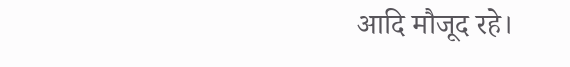आदि मौजूद रहे।